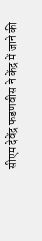सीएम देवेंद्र फडणवीस ने केंद्र में जाने की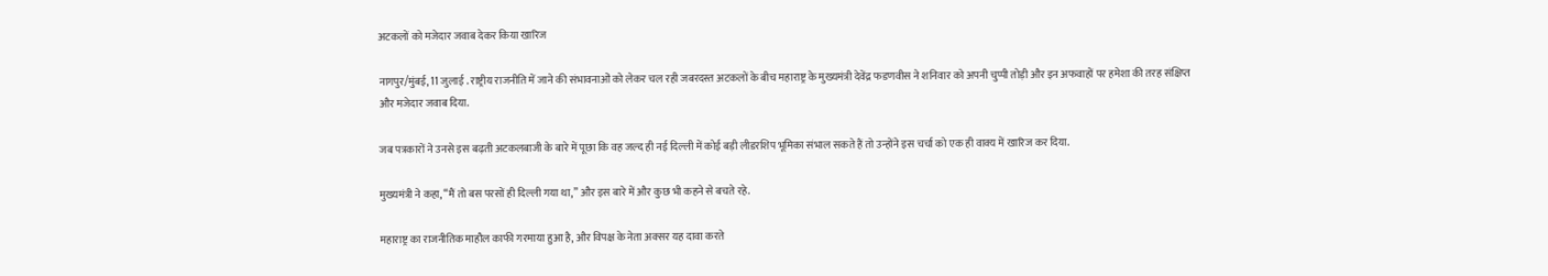अटकलों को मजेदार जवाब देकर किया खारिज

नागपुर/मुंबई, 11 जुलाई . राष्ट्रीय राजनीति में जाने की संभावनाओं को लेकर चल रही जबरदस्त अटकलों के बीच महाराष्ट्र के मुख्यमंत्री देवेंद्र फडणवीस ने शनिवार को अपनी चुप्पी तोड़ी और इन अफवाहों पर हमेशा की तरह संक्षिप्त और मजेदार जवाब दिया.

जब पत्रकारों ने उनसे इस बढ़ती अटकलबाजी के बारे में पूछा कि वह जल्द ही नई दिल्ली में कोई बड़ी लीडरशिप भूमिका संभाल सकते हैं तो उन्होंने इस चर्चा को एक ही वाक्य में खारिज कर दिया.

मुख्यमंत्री ने कहा, “मैं तो बस परसों ही दिल्ली गया था,” और इस बारे में और कुछ भी कहने से बचते रहे.

महाराष्ट्र का राजनीतिक माहौल काफी गरमाया हुआ है, और विपक्ष के नेता अक्सर यह दावा करते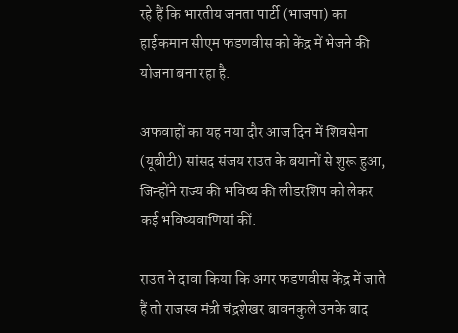रहे हैं कि भारतीय जनता पार्टी (भाजपा) का हाईकमान सीएम फडणवीस को केंद्र में भेजने की योजना बना रहा है.

अफवाहों का यह नया दौर आज दिन में शिवसेना (यूबीटी) सांसद संजय राउत के बयानों से शुरू हुआ, जिन्होंने राज्य की भविष्य की लीडरशिप को लेकर कई भविष्यवाणियां कीं.

राउत ने दावा किया कि अगर फडणवीस केंद्र में जाते हैं तो राजस्व मंत्री चंद्रशेखर बावनकुले उनके बाद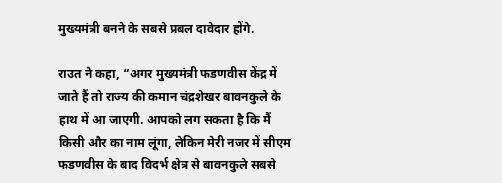मुख्यमंत्री बनने के सबसे प्रबल दावेदार होंगे.

राउत ने कहा, “अगर मुख्यमंत्री फडणवीस केंद्र में जाते हैं तो राज्य की कमान चंद्रशेखर बावनकुले के हाथ में आ जाएगी. आपको लग सकता है कि मैं किसी और का नाम लूंगा, लेकिन मेरी नजर में सीएम फडणवीस के बाद विदर्भ क्षेत्र से बावनकुले सबसे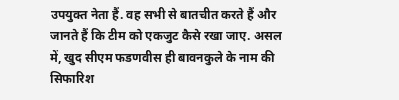उपयुक्त नेता हैं. वह सभी से बातचीत करते हैं और जानते हैं कि टीम को एकजुट कैसे रखा जाए. असल में, खुद सीएम फडणवीस ही बावनकुले के नाम की सिफारिश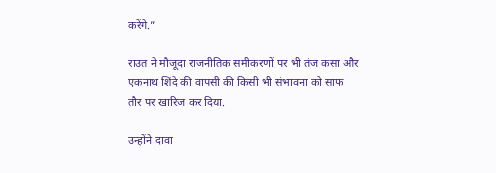करेंगे.”

राउत ने मौजूदा राजनीतिक समीकरणों पर भी तंज कसा और एकनाथ शिंदे की वापसी की किसी भी संभावना को साफ तौर पर खारिज कर दिया.

उन्होंने दावा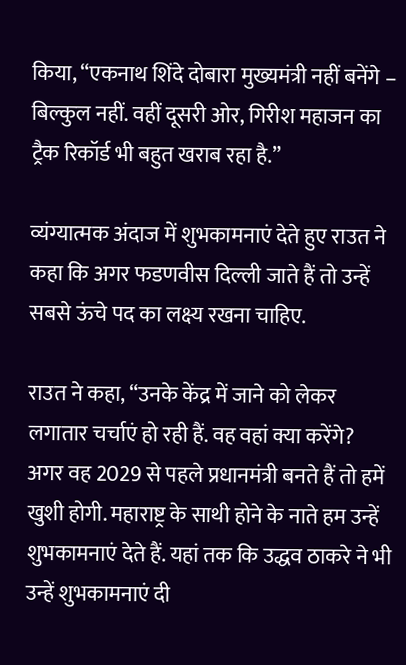किया, “एकनाथ शिंदे दोबारा मुख्यमंत्री नहीं बनेंगे – बिल्कुल नहीं. वहीं दूसरी ओर, गिरीश महाजन का ट्रैक रिकॉर्ड भी बहुत खराब रहा है.”

व्यंग्यात्मक अंदाज में शुभकामनाएं देते हुए राउत ने कहा कि अगर फडणवीस दिल्ली जाते हैं तो उन्हें सबसे ऊंचे पद का लक्ष्य रखना चाहिए.

राउत ने कहा, “उनके केंद्र में जाने को लेकर लगातार चर्चाएं हो रही हैं. वह वहां क्या करेंगे? अगर वह 2029 से पहले प्रधानमंत्री बनते हैं तो हमें खुशी होगी. महाराष्ट्र के साथी होने के नाते हम उन्हें शुभकामनाएं देते हैं. यहां तक कि उद्धव ठाकरे ने भी उन्हें शुभकामनाएं दी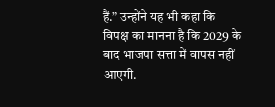हैं.” उन्होंने यह भी कहा कि विपक्ष का मानना है कि 2029 के बाद भाजपा सत्ता में वापस नहीं आएगी.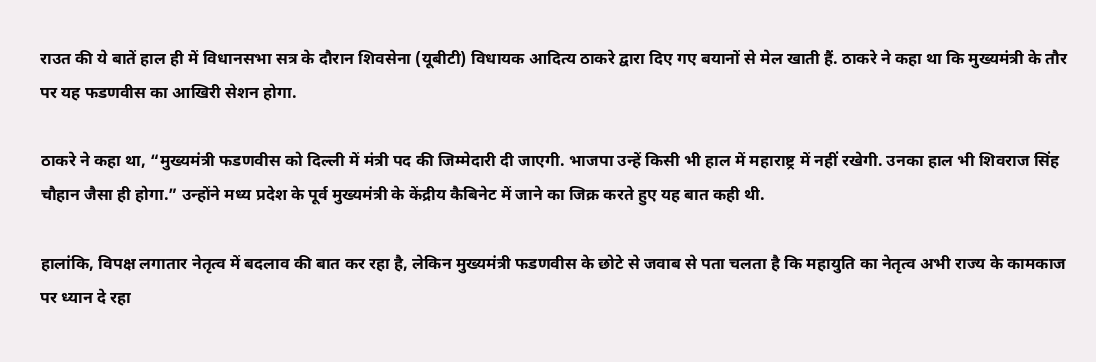राउत की ये बातें हाल ही में विधानसभा सत्र के दौरान शिवसेना (यूबीटी) विधायक आदित्य ठाकरे द्वारा दिए गए बयानों से मेल खाती हैं. ठाकरे ने कहा था कि मुख्यमंत्री के तौर पर यह फडणवीस का आखिरी सेशन होगा.

ठाकरे ने कहा था, “मुख्यमंत्री फडणवीस को दिल्ली में मंत्री पद की जिम्मेदारी दी जाएगी. भाजपा उन्हें किसी भी हाल में महाराष्ट्र में नहीं रखेगी. उनका हाल भी शिवराज सिंह चौहान जैसा ही होगा.” उन्होंने मध्य प्रदेश के पूर्व मुख्यमंत्री के केंद्रीय कैबिनेट में जाने का जिक्र करते हुए यह बात कही थी.

हालांकि, विपक्ष लगातार नेतृत्व में बदलाव की बात कर रहा है, लेकिन मुख्यमंत्री फडणवीस के छोटे से जवाब से पता चलता है कि महायुति का नेतृत्व अभी राज्य के कामकाज पर ध्यान दे रहा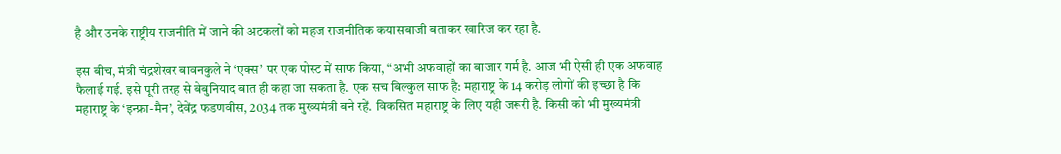है और उनके राष्ट्रीय राजनीति में जाने की अटकलों को महज राजनीतिक कयासबाजी बताकर खारिज कर रहा है.

इस बीच, मंत्री चंद्रशेखर बावनकुले ने ‘एक्स’ पर एक पोस्ट में साफ किया, “अभी अफवाहों का बाजार गर्म है. आज भी ऐसी ही एक अफवाह फैलाई गई. इसे पूरी तरह से बेबुनियाद बात ही कहा जा सकता है. एक सच बिल्कुल साफ है: महाराष्ट्र के 14 करोड़ लोगों की इच्छा है कि महाराष्ट्र के ‘इन्फ्रा-मैन’, देवेंद्र फडणवीस, 2034 तक मुख्यमंत्री बने रहें. विकसित महाराष्ट्र के लिए यही जरूरी है. किसी को भी मुख्यमंत्री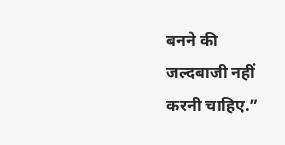बनने की जल्दबाजी नहीं करनी चाहिए.”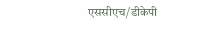एससीएच/डीकेपी